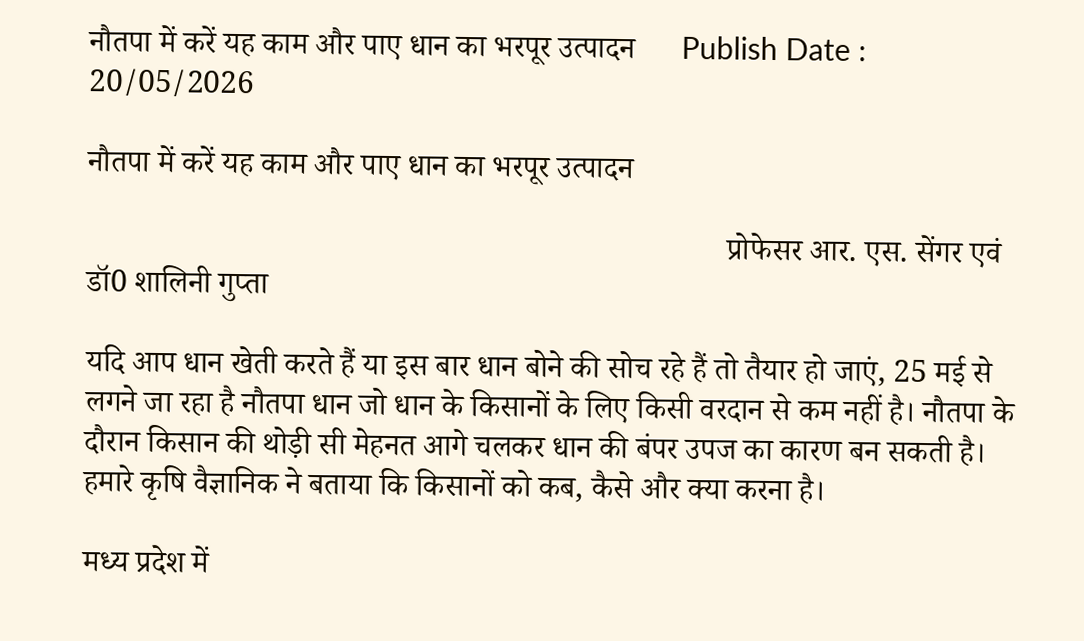नौतपा में करें यह काम और पाए धान का भरपूर उत्पादन      Publish Date : 20/05/2026

नौतपा में करें यह काम और पाए धान का भरपूर उत्पादन

                                                                                  प्रोफेसर आर. एस. सेंगर एवं डॉ0 शालिनी गुप्ता

यदि आप धान खेती करते हैं या इस बार धान बोने की सोच रहे हैं तो तैयार हो जाएं, 25 मई से लगने जा रहा है नौतपा धान जो धान के किसानों के लिए किसी वरदान से कम नहीं है। नौतपा के दौरान किसान की थोड़ी सी मेहनत आगे चलकर धान की बंपर उपज का कारण बन सकती है। हमारे कृषि वैज्ञानिक ने बताया कि किसानों को कब, कैसे और क्या करना है।

मध्य प्रदेश में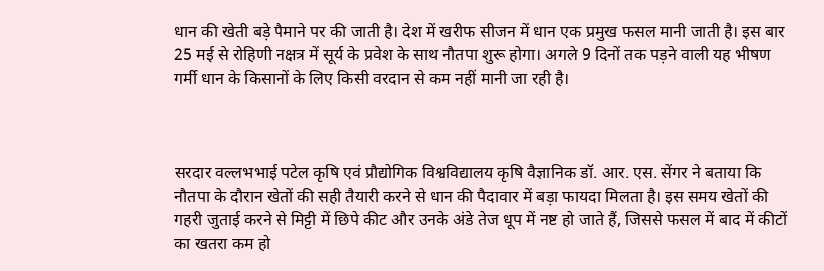धान की खेती बड़े पैमाने पर की जाती है। देश में खरीफ सीजन में धान एक प्रमुख फसल मानी जाती है। इस बार 25 मई से रोहिणी नक्षत्र में सूर्य के प्रवेश के साथ नौतपा शुरू होगा। अगले 9 दिनों तक पड़ने वाली यह भीषण गर्मी धान के किसानों के लिए किसी वरदान से कम नहीं मानी जा रही है।



सरदार वल्लभभाई पटेल कृषि एवं प्रौद्योगिक विश्वविद्यालय कृषि वैज्ञानिक डॉ. आर. एस. सेंगर ने बताया कि नौतपा के दौरान खेतों की सही तैयारी करने से धान की पैदावार में बड़ा फायदा मिलता है। इस समय खेतों की गहरी जुताई करने से मिट्टी में छिपे कीट और उनके अंडे तेज धूप में नष्ट हो जाते हैं, जिससे फसल में बाद में कीटों का खतरा कम हो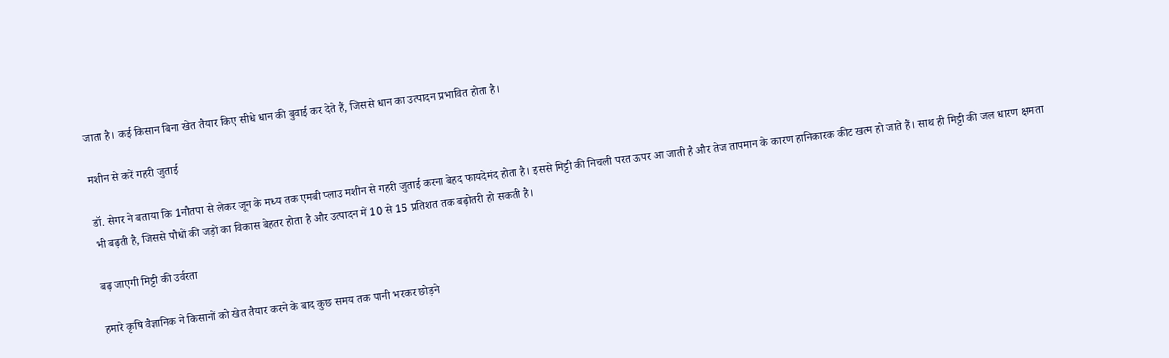जाता है। कई किसान बिना खेत तैयार किए सीधे धान की बुवाई कर देते हैं, जिससे धान का उत्पादन प्रभावित होता है।

मशीन से करें गहरी जुताई

डॉ. सेगर ने बताया कि 1नौतपा से लेकर जून के मध्य तक एमबी प्लाउ मशीन से गहरी जुताई करना बेहद फायदेमंद होता है। इससे मिट्टी की निचली परत ऊपर आ जाती है और तेज तापमान के कारण हानिकारक कीट खत्म हो जाते हैं। साथ ही मिट्टी की जल धारण क्षमता भी बढ़ती है, जिससे पौधों की जड़ों का विकास बेहतर होता है और उत्पादन में 10 से 15 प्रतिशत तक बढ़ोतरी हो सकती है।

बढ़ जाएगी मिट्टी की उर्वरता

हमारे कृषि वैज्ञानिक ने किसानों को खेत तैयार करने के बाद कुछ समय तक पानी भरकर छोड़ने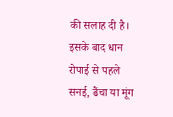की सलाह दी है। इसके बाद धान रोपाई से पहले सनई, ढैंचा या मूंग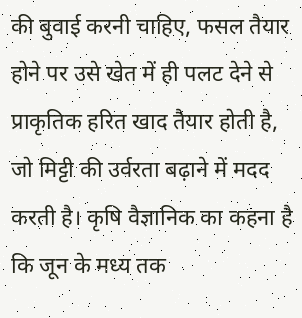की बुवाई करनी चाहिए, फसल तैयार होने पर उसे खेत में ही पलट देने से प्राकृतिक हरित खाद तैयार होती है, जो मिट्टी की उर्वरता बढ़ाने में मदद करती है। कृषि वैज्ञानिक का कहना है कि जून के मध्य तक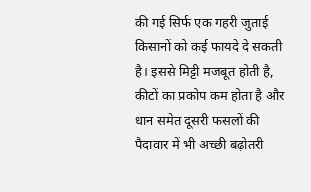की गई सिर्फ एक गहरी जुताई किसानों को कई फायदे दे सकती है। इससे मिट्टी मजबूत होती है, कीटों का प्रकोप कम होता है और धान समेत दूसरी फसलों की पैदावार में भी अच्छी बढ़ोतरी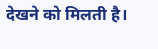देखने को मिलती है।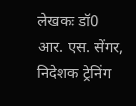लेखकः डॉ0 आर. एस. सेंगर, निदेशक ट्रेनिंग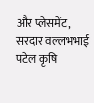और प्लेसमेंट, सरदार वल्लभभाई पटेल कृषि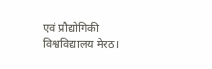एवं प्रौद्योगिकी विश्वविद्यालय मेरठ।